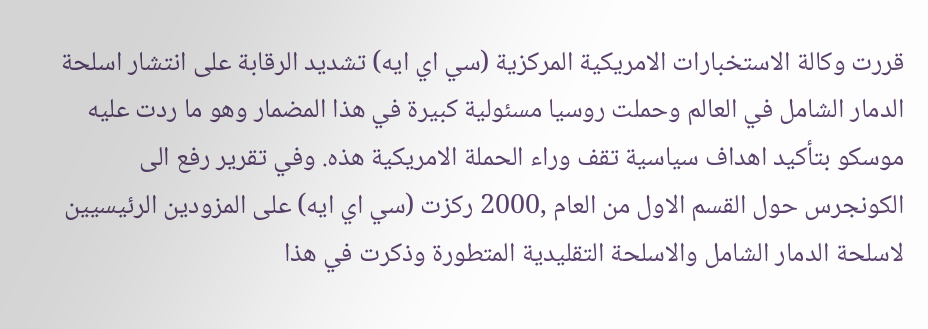قررت وكالة الاستخبارات الامريكية المركزية (سي اي ايه) تشديد الرقابة على انتشار اسلحة الدمار الشامل في العالم وحملت روسيا مسئولية كبيرة في هذا المضمار وهو ما ردت عليه موسكو بتأكيد اهداف سياسية تقف وراء الحملة الامريكية هذه. وفي تقرير رفع الى الكونجرس حول القسم الاول من العام ,2000 ركزت (سي اي ايه) على المزودين الرئيسيين لاسلحة الدمار الشامل والاسلحة التقليدية المتطورة وذكرت في هذا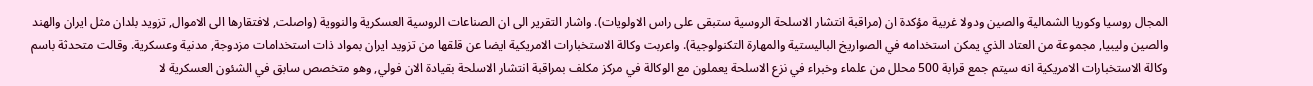المجال روسيا وكوريا الشمالية والصين ودولا غربية مؤكدة ان (مراقبة انتشار الاسلحة الروسية ستبقى على راس الاولويات). واشار التقرير الى ان الصناعات الروسية العسكرية والنووية (واصلت, لافتقارها الى الاموال, تزويد بلدان مثل ايران والهند والصين وليبيا, مجموعة من العتاد الذي يمكن استخدامه في الصواريخ الباليستية والمهارة التكنولوجية). واعربت وكالة الاستخبارات الامريكية ايضا عن قلقها من تزويد ايران بمواد ذات استخدامات مزدوجة, مدنية وعسكرية. وقالت متحدثة باسم وكالة الاستخبارات الامريكية انه سيتم جمع قرابة 500 محلل من علماء وخبراء في نزع الاسلحة يعملون مع الوكالة في مركز مكلف بمراقبة انتشار الاسلحة بقيادة الان فولي, وهو متخصص سابق في الشئون العسكرية لا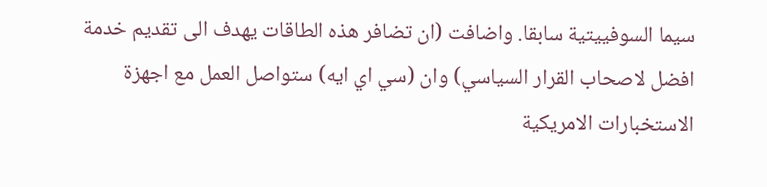سيما السوفييتية سابقا. واضافت (ان تضافر هذه الطاقات يهدف الى تقديم خدمة افضل لاصحاب القرار السياسي) وان (سي اي ايه) ستواصل العمل مع اجهزة الاستخبارات الامريكية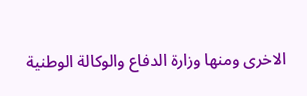الاخرى ومنها وزارة الدفاع والوكالة الوطنية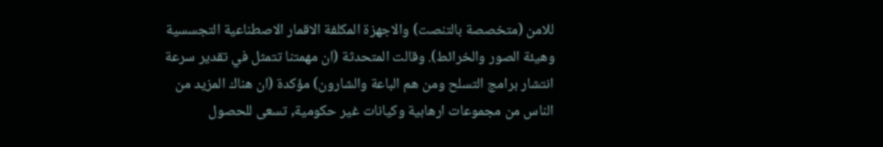للامن (متخصصة بالتنصت) والاجهزة المكلفة الاقمار الاصطناعية التجسسية وهيئة الصور والخرائط). وقالت المتحدثة (ان مهمتنا تتمثل في تقدير سرعة انتشار برامج التسلح ومن هم الباعة والشارون) مؤكدة (ان هناك المزيد من الناس من مجموعات ارهابية وكيانات غير حكومية, تسعى للحصول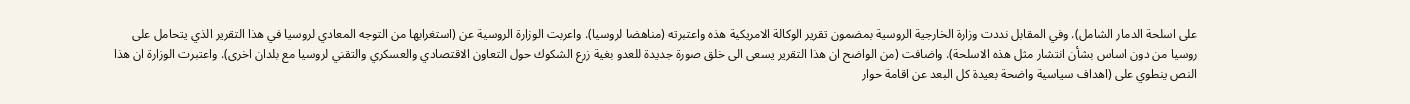على اسلحة الدمار الشامل). وفي المقابل نددت وزارة الخارجية الروسية بمضمون تقرير الوكالة الامريكية هذه واعتبرته (مناهضا لروسيا). واعربت الوزارة الروسية عن (استغرابها من التوجه المعادي لروسيا في هذا التقرير الذي يتحامل على روسيا من دون اساس بشأن انتشار مثل هذه الاسلحة). واضافت (من الواضح ان هذا التقرير يسعى الى خلق صورة جديدة للعدو بغية زرع الشكوك حول التعاون الاقتصادي والعسكري والتقني لروسيا مع بلدان اخرى). واعتبرت الوزارة ان هذا النص ينطوي على (اهداف سياسية واضحة بعيدة كل البعد عن اقامة حوار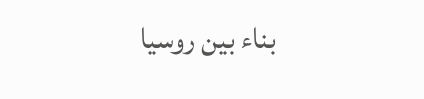بناء بين روسيا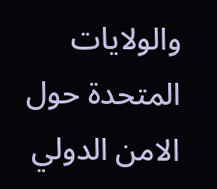والولايات المتحدة حول الامن الدولي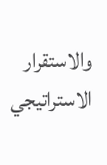والاستقرار الاستراتيجي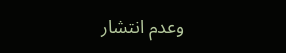وعدم انتشار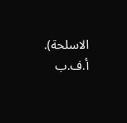الاسلحة). أ.ف.ب